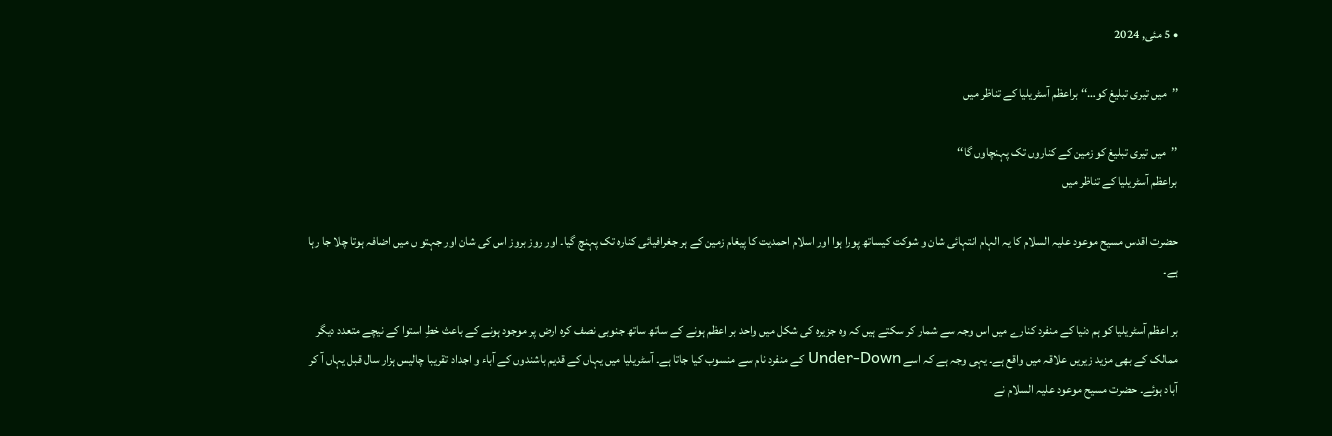• 5 مئی, 2024

’’میں تیری تبلیغ کو…‘‘ براعظم آسٹریلیا کے تناظر میں

’’میں تیری تبلیغ کو زمین کے کناروں تک پہنچاوں گا‘‘
براعظم آسٹریلیا کے تناظر میں

حضرت اقدس مسیح موعود علیہ السلام کا یہ الہام انتہائی شان و شوکت کیساتھ پورا ہوا اور اسلام احمدیت کا پیغام زمین کے ہر جغرافیائی کنارہ تک پہنچ گیا۔ اور روز بروز اس کی شان اور جہتو ں میں اضافہ ہوتا چلا جا رہا ہے۔

بر اعظم آسٹریلیا کو ہم دنیا کے منفرد کنارے میں اس وجہ سے شمار کر سکتے ہیں کہ وہ جزیرہ کی شکل میں واحد بر اعظم ہونے کے ساتھ ساتھ جنوبی نصف کرہ ارض پر موجود ہونے کے باعث خطِ استوا کے نیچے متعدد دیگر ممالک کے بھی مزید زیریں علاقہ میں واقع ہے۔ یہی وجہ ہے کہ اسے Under-Down کے منفرد نام سے منسوب کیا جاتا ہے۔ آسٹریلیا میں یہاں کے قدیم باشندوں کے آباء و اجداد تقریبا چالیس ہزار سال قبل یہاں آ کر آباد ہوئے۔ حضرت مسیح موعود علیہ السلام نے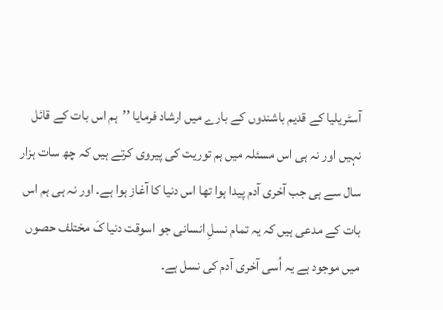آسٹریلیا کے قدیم باشندوں کے بارے میں ارشاد فرمایا ’’ہم اس بات کے قائل نہیں اور نہ ہی اس مسئلہ میں ہم توریت کی پیروی کرتے ہیں کہ چھ سات ہزار سال سے ہی جب آخری آدم پیدا ہوا تھا اس دنیا کا آغاز ہوا ہے۔ اور نہ ہی ہم اس بات کے مدعی ہیں کہ یہ تمام نسلِ انسانی جو اسوقت دنیا کَ مختلف حصوں میں موجود ہے یہ اُسی آخری آدم کی نسل ہے۔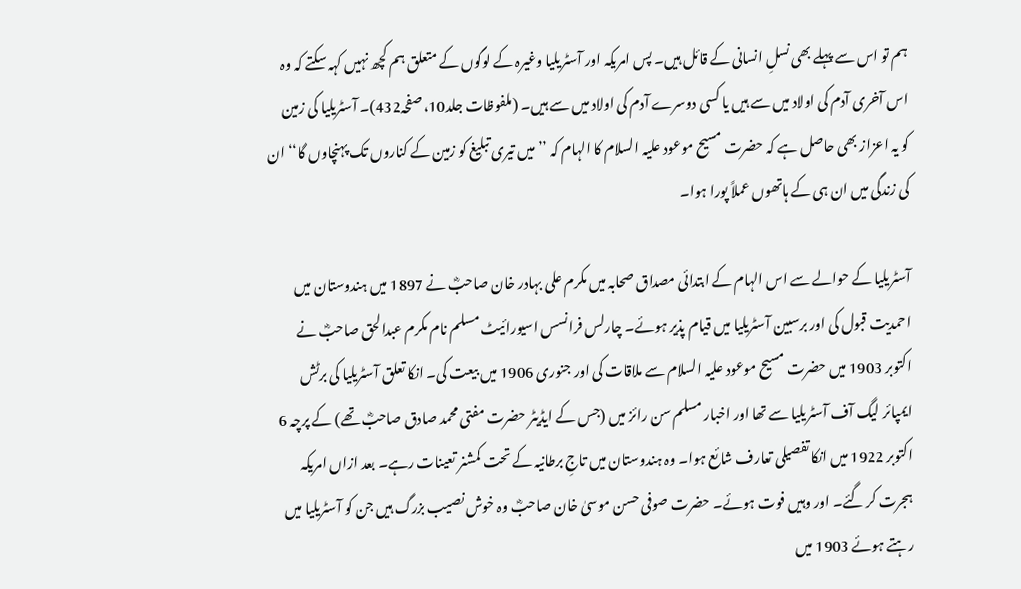ہم تو اس سے پہلے بھی نسلِ انسانی کے قائل ہیں۔ پس امریکہ اور آسٹریلیا وغیرہ کے لوگوں کے متعلق ہم کچھ نہیں کہہ سکتے کہ وہ اس آخری آدم کی اولاد میں سے ہیں یا کسی دوسرے آدم کی اولاد میں سے ہیں۔ (ملفوظات جلد10، صفحہ432)۔ آسٹریلیا کی زمین کو یہ اعزاز بھی حاصل ہے کہ حضرت مسیح موعود علیہ السلام کا الہام کہ ’’میں تیری تبلیغ کو زمین کے کناروں تک پہنچاوں گا‘‘ ان کی زندگی میں ان ہی کے ہاتھوں عملاً پورا ہوا۔

آسٹریلیا کے حوالے سے اس الہام کے ابتدائی مصداق صحابہ میں مکرم علی بہادر خان صاحبؓ نے 1897 میں ہندوستان میں احمدیت قبول کی اور برسبین آسٹریلیا میں قیام پذیر ہوئے۔ چارلس فرانسس اسیورائیٹ مسلم نام مکرم عبدالحق صاحبؓ نے اکتوبر 1903 میں حضرت مسیح موعود علیہ السلام سے ملاقات کی اور جنوری 1906 میں بیعت کی۔ انکا تعلق آسٹریلیا کی برٹش ایمپائر لیگ آف آسٹریلیا سے تھا اور اخبار مسلم سن رائز میں (جس کے ایڈیٹر حضرت مفتی محمد صادق صاحبؓ تھے) کے پرچہ 6 اکتوبر 1922 میں انکا تفصیلی تعارف شائع ہوا۔ وہ ہندوستان میں تاجِ برطانیہ کے تحت کمشنر تعینات رہے۔ بعد ازاں امریکہ ہجرت کر گئے۔ اور وہیں فوت ہوئے۔ حضرت صوفی حسن موسیٰ خان صاحبؓ وہ خوش نصیب بزرگ ہیں جن کو آسٹریلیا میں رہتے ہوئے 1903 میں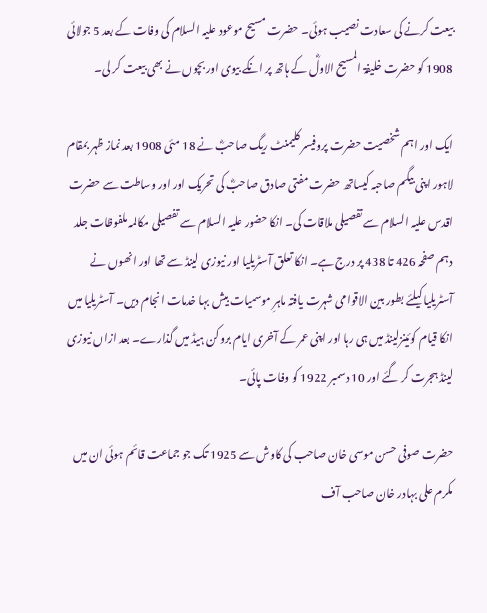بیعت کرنے کی سعادت نصیب ہوئی۔ حضرت مسیح موعود علیہ السلام کی وفات کے بعد 5 جولائی 1908 کو حضرت خلیفۃ المسیح الاولؓ کے ہاتھ پر انکے بیوی اور بچوں نے بھی بیعت کر لی۔

ایک اور اہم شخصیت حضرت پروفیسر کلیمنٹ ریگ صاحبؓ نے 18 مئی 1908 بعد نماز ظہر بمقام لاہور اپنی بیگم صاحبہ کیساتھ حضرت مفتی صادق صاحبؓ کی تحریک اور اور وساطت سے حضرت اقدس علیہ السلام سے تفصیلی ملاقات کی۔ انکا حضور علیہ السلام سے تفصیلی مکالمہ ملفوظات جلد دہم صفحہ 426 تا 438 پر درج ہے۔ انکا تعلق آسٹریلیا اور نیوزی لینڈ سے تھا اور انھوں نے آسٹریلیا کیلئے بطور بین الاقوامی شہرت یافتہ ماہرِ موسمیات بیش بہا خدمات انجام دیں۔ آسٹریلیا میں انکا قیام کوئینزلینڈ میں ہی رہا اور اپنی عمر کے آخری ایام بروکن ہیڈ میں گذارے۔ بعد ازاں نیوزی لینڈ ہجرت کر گئے اور 10 دسمبر 1922 کو وفات پائی۔

حضرت صوفی حسن موسی خان صاحب کی کاوش سے 1925 تک جو جماعت قائم ہوئی ان میں مکرم علی بہادر خان صاحب آف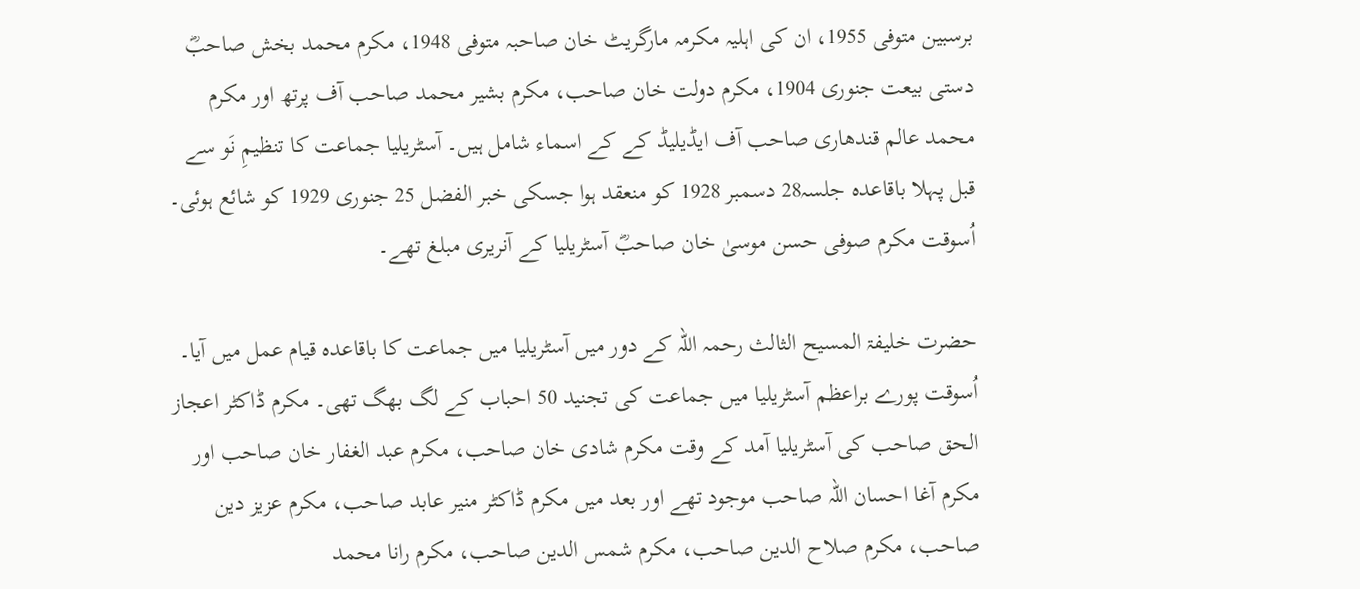برسبین متوفی 1955، ان کی اہلیہ مکرمہ مارگریٹ خان صاحبہ متوفی 1948، مکرم محمد بخش صاحبؓ دستی بیعت جنوری 1904، مکرم دولت خان صاحب، مکرم بشیر محمد صاحب آف پرتھ اور مکرم محمد عالم قندھاری صاحب آف ایڈیلیڈ کے کے اسماء شامل ہیں۔ آسٹریلیا جماعت کا تنظیمِ نَو سے قبل پہلا باقاعدہ جلسہ28 دسمبر 1928 کو منعقد ہوا جسکی خبر الفضل 25 جنوری 1929 کو شائع ہوئی۔ اُسوقت مکرم صوفی حسن موسیٰ خان صاحبؓ آسٹریلیا کے آنریری مبلغ تھے۔

حضرت خلیفۃ المسیح الثالث رحمہ اللہ کے دور میں آسٹریلیا میں جماعت کا باقاعدہ قیام عمل میں آیا۔ اُسوقت پورے براعظم آسٹریلیا میں جماعت کی تجنید 50 احباب کے لگ بھگ تھی۔ مکرم ڈاکٹر اعجاز الحق صاحب کی آسٹریلیا آمد کے وقت مکرم شادی خان صاحب، مکرم عبد الغفار خان صاحب اور مکرم آغا احسان اللہ صاحب موجود تھے اور بعد میں مکرم ڈاکٹر منیر عابد صاحب، مکرم عزیز دین صاحب، مکرم صلاح الدین صاحب، مکرم شمس الدین صاحب، مکرم رانا محمد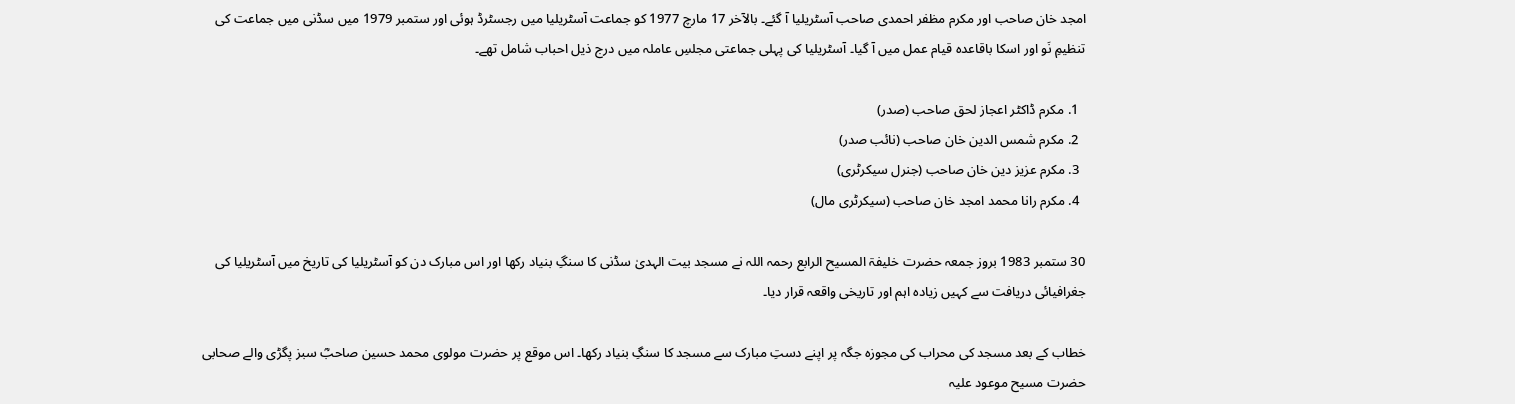امجد خان صاحب اور مکرم مظفر احمدی صاحب آسٹریلیا آ گئے۔ بالآخر 17 مارچ 1977 کو جماعت آسٹریلیا میں رجسٹرڈ ہوئی اور ستمبر 1979 میں سڈنی میں جماعت کی تنظیمِ نَو اور اسکا باقاعدہ قیام عمل میں آ گیا۔ آسٹریلیا کی پہلی جماعتی مجلسِ عاملہ میں درج ذیل احباب شامل تھے۔

  1. مکرم ڈاکٹر اعجاز لحق صاحب (صدر)
  2. مکرم شمس الدین خان صاحب (نائب صدر)
  3. مکرم عزیز دین خان صاحب (جنرل سیکرٹری)
  4. مکرم رانا محمد امجد خان صاحب (سیکرٹری مال)

30 ستمبر 1983 بروز جمعہ حضرت خلیفۃ المسیح الرابع رحمہ اللہ نے مسجد بیت الہدیٰ سڈنی کا سنگِ بنیاد رکھا اور اس مبارک دن کو آسٹریلیا کی تاریخ میں آسٹریلیا کی جغرافیائی دریافت سے کہیں زیادہ اہم اور تاریخی واقعہ قرار دیا۔

خطاب کے بعد مسجد کی محراب کی مجوزہ جگہ پر اپنے دستِ مبارک سے مسجد کا سنگِ بنیاد رکھا۔ اس موقع پر حضرت مولوی محمد حسین صاحبؓ سبز پگڑی والے صحابی حضرت مسیح موعود علیہ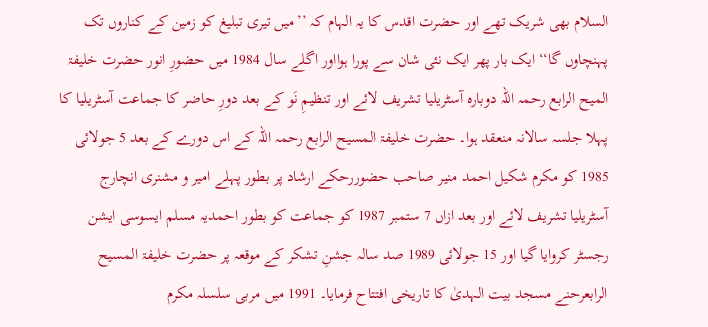السلام بھی شریک تھے اور حضرت اقدس کا یہ الہام کہ ’’میں تیری تبلیغ کو زمین کے کناروں تک پہنچاوں گا‘‘ ایک بار پھر ایک نئی شان سے پورا ہوااور اگلے سال 1984 میں حضورِ انور حضرت خلیفۃ المیح الرابع رحمہ اللہ دوبارہ آسٹریلیا تشریف لائے اور تنظیمِ نَو کے بعد دورِ حاضر کا جماعت آسٹریلیا کا پہلا جلسہ سالانہ منعقد ہوا۔ حضرت خلیفۃ المسیح الرابع رحمہ اللہ کے اس دورے کے بعد 5 جولائی 1985 کو مکرم شکیل احمد منیر صاحب حضوررحکے ارشاد پر بطور پہلے امیر و مشنری انچارج آسٹریلیا تشریف لائے اور بعد ازاں 7 ستمبر 1987 کو جماعت کو بطور احمدیہ مسلم ایسوسی ایشن رجسٹر کروایا گیا اور 15 جولائی 1989 صد سالہ جشنِ تشکر کے موقعہ پر حضرت خلیفۃ المسیح الرابعرحنے مسجد بیت الہدیٰ کا تاریخی افتتاح فرمایا۔ 1991 میں مربی سلسلہ مکرم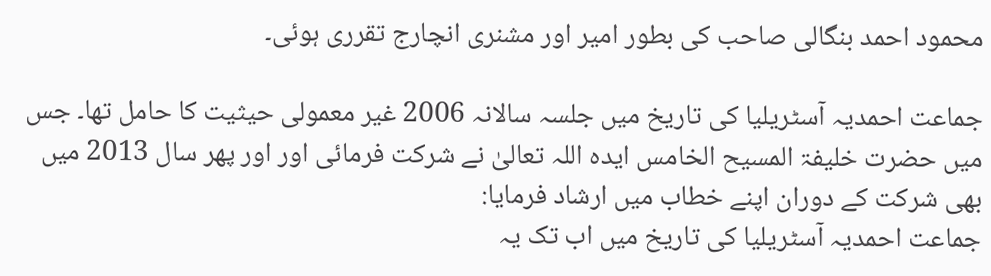محمود احمد بنگالی صاحب کی بطور امیر اور مشنری انچارج تقرری ہوئی۔

جماعت احمدیہ آسٹریلیا کی تاریخ میں جلسہ سالانہ 2006 غیر معمولی حیثیت کا حامل تھا۔ جس میں حضرت خلیفۃ المسیح الخامس ایدہ اللہ تعالیٰ نے شرکت فرمائی اور اور پھر سال 2013 میں بھی شرکت کے دوران اپنے خطاب میں ارشاد فرمایا:
جماعت احمدیہ آسٹریلیا کی تاریخ میں اب تک یہ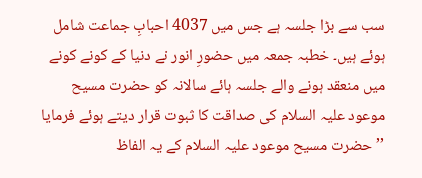سب سے بڑا جلسہ ہے جس میں 4037 احبابِ جماعت شامل ہوئے ہیں۔ خطبہ جمعہ میں حضورِ انور نے دنیا کے کونے کونے میں منعقد ہونے والے جلسہ ہائے سالانہ کو حضرت مسیح موعود علیہ السلام کی صداقت کا ثبوت قرار دیتے ہوئے فرمایا ’’حضرت مسیح موعود علیہ السلام کے یہ الفاظ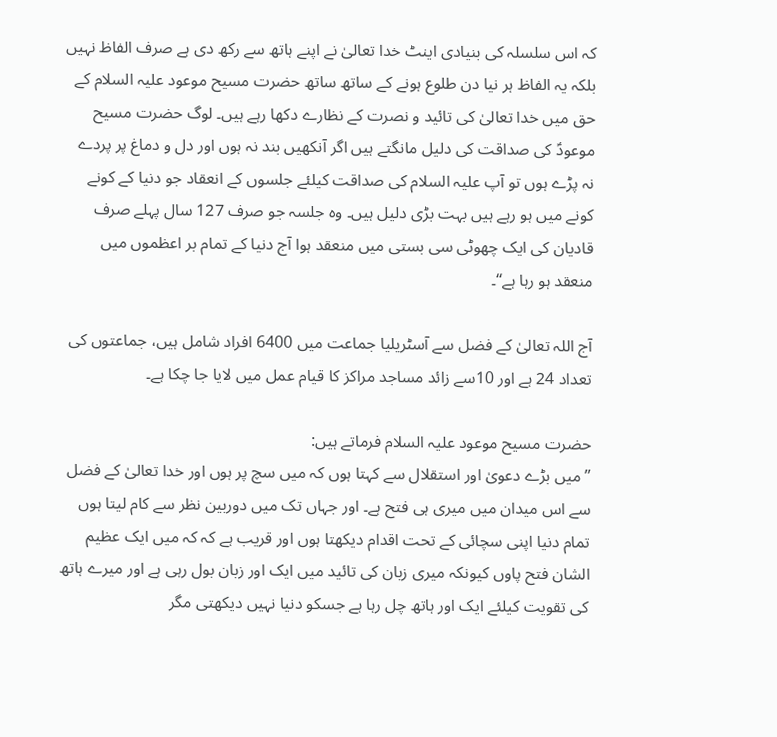کہ اس سلسلہ کی بنیادی اینٹ خدا تعالیٰ نے اپنے ہاتھ سے رکھ دی ہے صرف الفاظ نہیں بلکہ یہ الفاظ ہر نیا دن طلوع ہونے کے ساتھ ساتھ حضرت مسیح موعود علیہ السلام کے حق میں خدا تعالیٰ کی تائید و نصرت کے نظارے دکھا رہے ہیں۔ لوگ حضرت مسیح موعودؑ کی صداقت کی دلیل مانگتے ہیں اگر آنکھیں بند نہ ہوں اور دل و دماغ پر پردے نہ پڑے ہوں تو آپ علیہ السلام کی صداقت کیلئے جلسوں کے انعقاد جو دنیا کے کونے کونے میں ہو رہے ہیں بہت بڑی دلیل ہیں۔ وہ جلسہ جو صرف 127 سال پہلے صرف قادیان کی ایک چھوٹی سی بستی میں منعقد ہوا آج دنیا کے تمام بر اعظموں میں منعقد ہو رہا ہے‘‘۔

آج اللہ تعالیٰ کے فضل سے آسٹریلیا جماعت میں 6400 افراد شامل ہیں، جماعتوں کی تعداد 24 ہے اور 10سے زائد مساجد مراکز کا قیام عمل میں لایا جا چکا ہے۔

حضرت مسیح موعود علیہ السلام فرماتے ہیں:
’’میں بڑے دعویٰ اور استقلال سے کہتا ہوں کہ میں سچ پر ہوں اور خدا تعالیٰ کے فضل سے اس میدان میں میری ہی فتح ہے۔ اور جہاں تک میں دوربین نظر سے کام لیتا ہوں تمام دنیا اپنی سچائی کے تحت اقدام دیکھتا ہوں اور قریب ہے کہ کہ میں ایک عظیم الشان فتح پاوں کیونکہ میری زبان کی تائید میں ایک اور زبان بول رہی ہے اور میرے ہاتھ کی تقویت کیلئے ایک اور ہاتھ چل رہا ہے جسکو دنیا نہیں دیکھتی مگر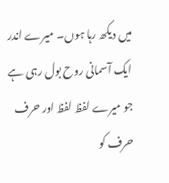میں دیکھ رہا ہوں۔ میرے اندر ایک آسمانی روح بول رہی ہے جو میرے لفظ لفظ اور حرف حرف کو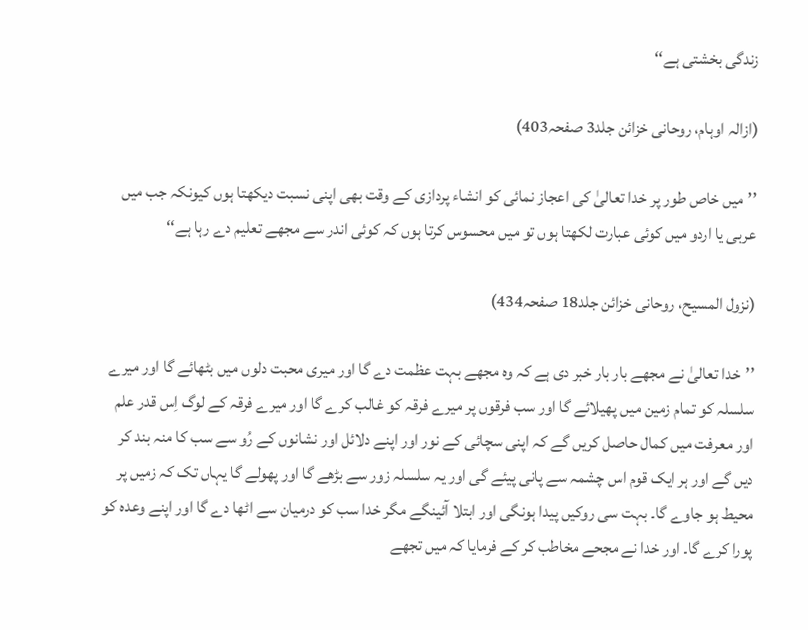زندگی بخشتی ہے‘‘

(ازالہ اوہام، روحانی خزائن جلد3 صفحہ403)

’’میں خاص طور پر خدا تعالیٰ کی اعجاز نمائی کو انشاء پردازی کے وقت بھی اپنی نسبت دیکھتا ہوں کیونکہ جب میں عربی یا اردو میں کوئی عبارت لکھتا ہوں تو میں محسوس کرتا ہوں کہ کوئی اندر سے مجھے تعلیم دے رہا ہے‘‘

(نزول المسیح، روحانی خزائن جلد18 صفحہ434)

’’خدا تعالیٰ نے مجھے بار بار خبر دی ہے کہ وہ مجھے بہت عظمت دے گا اور میری محبت دلوں میں بٹھائے گا اور میرے سلسلہ کو تمام زمین میں پھیلائے گا اور سب فرقوں پر میرے فرقہ کو غالب کرے گا اور میرے فرقہ کے لوگ اِس قدر علم اور معرفت میں کمال حاصل کریں گے کہ اپنی سچائی کے نور اور اپنے دلائل اور نشانوں کے رُو سے سب کا منہ بند کر دیں گے اور ہر ایک قوم اس چشمہ سے پانی پیئے گی اور یہ سلسلہ زور سے بڑھے گا اور پھولے گا یہاں تک کہ زمیں پر محیط ہو جاوے گا۔ بہت سی روکیں پیدا ہونگی اور ابتلا آئینگے مگر خدا سب کو درمیان سے اٹھا دے گا اور اپنے وعدہ کو پورا کرے گا۔ اور خدا نے مجحے مخاطب کر کے فرمایا کہ میں تجھے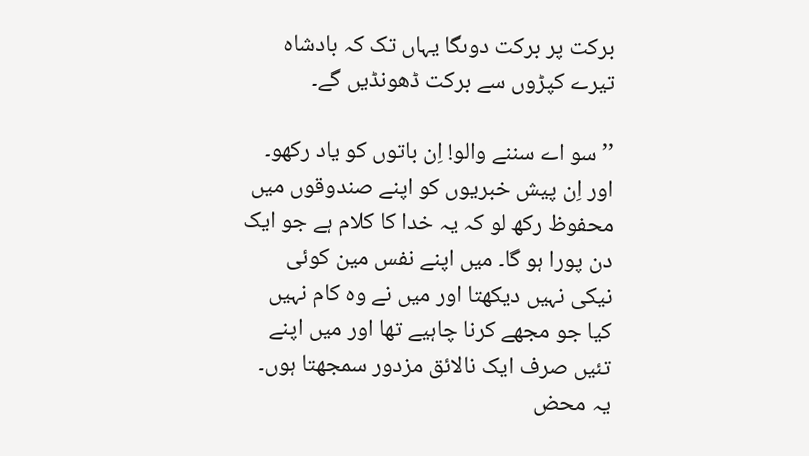برکت پر برکت دوںگا یہاں تک کہ بادشاہ تیرے کپڑوں سے برکت ڈھونڈیں گے۔

’’سو اے سننے والو! اِن باتوں کو یاد رکھو۔ اور اِن پیش خبریوں کو اپنے صندوقوں میں محفوظ رکھ لو کہ یہ خدا کا کلام ہے جو ایک دن پورا ہو گا۔ میں اپنے نفس مین کوئی نیکی نہیں دیکھتا اور میں نے وہ کام نہیں کیا جو مجھے کرنا چاہیے تھا اور میں اپنے تئیں صرف ایک نالائق مزدور سمجھتا ہوں۔ یہ محض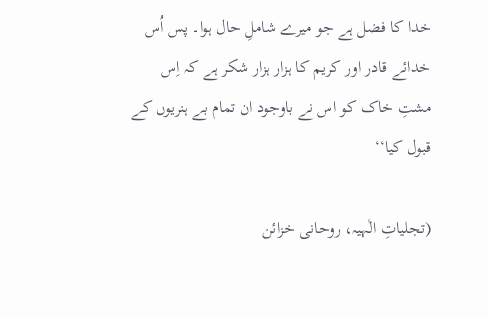خدا کا فضل ہے جو میرے شاملِ حال ہوا۔ پس اُس خدائے قادر اور کریم کا ہزار ہزار شکر ہے کہ اِس مشتِ خاک کو اس نے باوجود ان تمام بے ہنریوں کے قبول کیا‘‘

(تجلیاتِ الٰہیہ، روحانی خزائن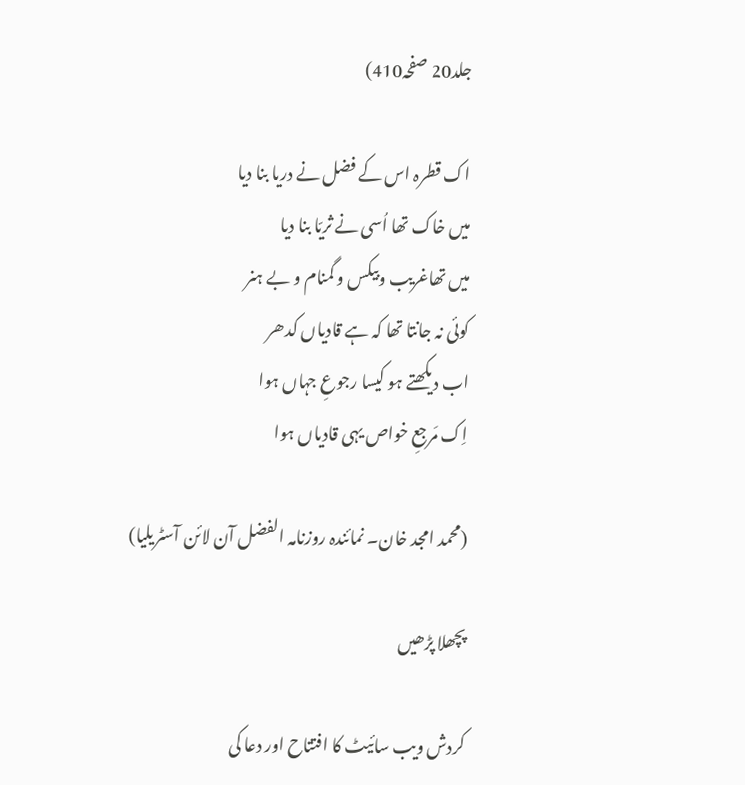جلد20 صفحہ410)

اک قطرہ اس کے فضل نے دریا بنا دیا
میں خاک تھا اُسی نے ثریّا بنا دیا
میں تھاغریب وبیکس و گمنام و بے ہنر
کوئی نہ جانتا تھا کہ ہے قادیاں کدھر
اب دیکھتے ہو کیسا رجوعِ جہاں ہوا
اِک مَرجعِ خواص یہی قادیاں ہوا

(محمد امجد خان۔ نمائندہ روزنامہ الفضل آن لائن آسٹریلیا)

پچھلا پڑھیں

کردش ویب سائیٹ کا افتتاح اور دعا کی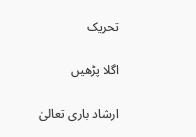تحریک

اگلا پڑھیں

ارشاد باری تعالیٰ